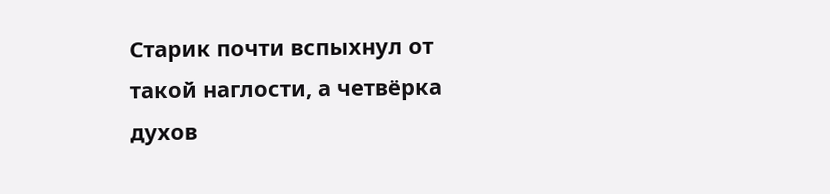Старик почти вспыхнул от такой наглости, а четвёрка духов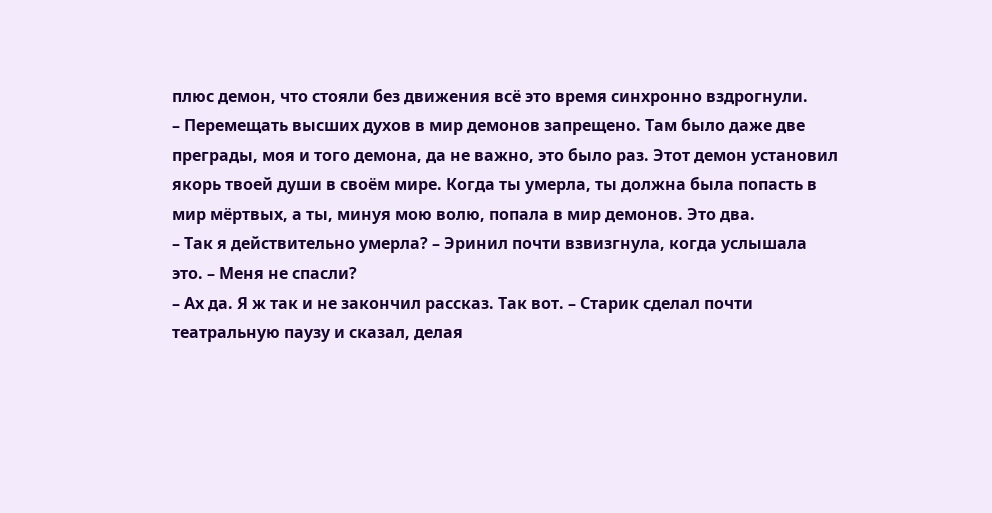плюс демон, что стояли без движения всё это время синхронно вздрогнули.
– Перемещать высших духов в мир демонов запрещено. Там было даже две преграды, моя и того демона, да не важно, это было раз. Этот демон установил якорь твоей души в своём мире. Когда ты умерла, ты должна была попасть в мир мёртвых, а ты, минуя мою волю, попала в мир демонов. Это два.
– Так я действительно умерла? – Эринил почти взвизгнула, когда услышала это. – Меня не спасли?
– Ах да. Я ж так и не закончил рассказ. Так вот. – Старик сделал почти театральную паузу и сказал, делая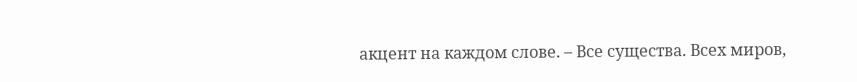акцент на каждом слове. – Все существа. Всех миров,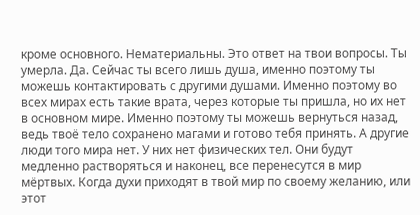кроме основного. Нематериальны. Это ответ на твои вопросы. Ты умерла. Да. Сейчас ты всего лишь душа, именно поэтому ты можешь контактировать с другими душами. Именно поэтому во всех мирах есть такие врата, через которые ты пришла, но их нет в основном мире. Именно поэтому ты можешь вернуться назад, ведь твоё тело сохранено магами и готово тебя принять. А другие люди того мира нет. У них нет физических тел. Они будут медленно растворяться и наконец, все перенесутся в мир мёртвых. Когда духи приходят в твой мир по своему желанию, или этот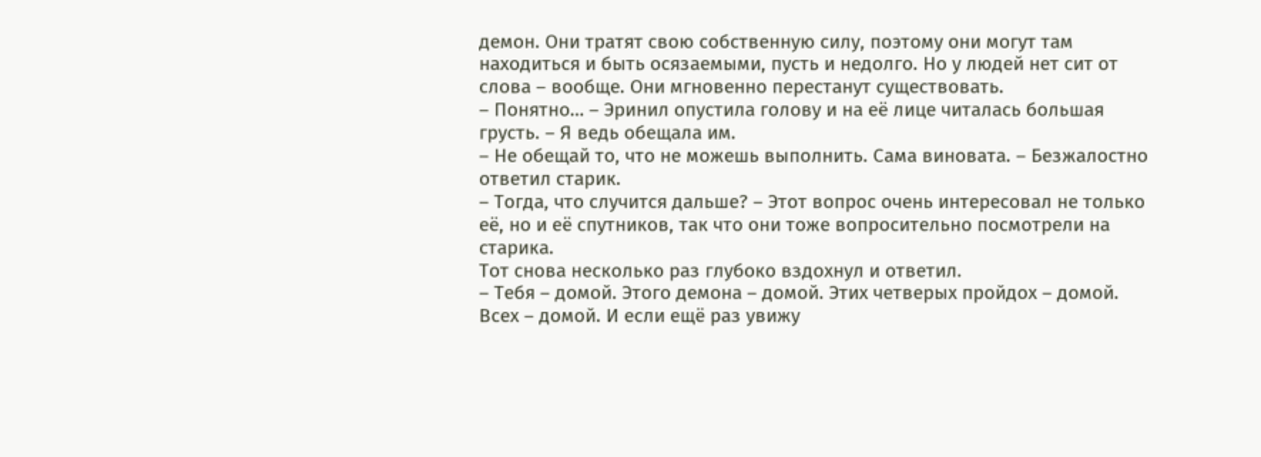демон. Они тратят свою собственную силу, поэтому они могут там находиться и быть осязаемыми, пусть и недолго. Но у людей нет сит от слова – вообще. Они мгновенно перестанут существовать.
– Понятно… – Эринил опустила голову и на её лице читалась большая грусть. – Я ведь обещала им.
– Не обещай то, что не можешь выполнить. Сама виновата. – Безжалостно ответил старик.
– Тогда, что случится дальше? – Этот вопрос очень интересовал не только её, но и её спутников, так что они тоже вопросительно посмотрели на старика.
Тот снова несколько раз глубоко вздохнул и ответил.
– Тебя – домой. Этого демона – домой. Этих четверых пройдох – домой. Всех – домой. И если ещё раз увижу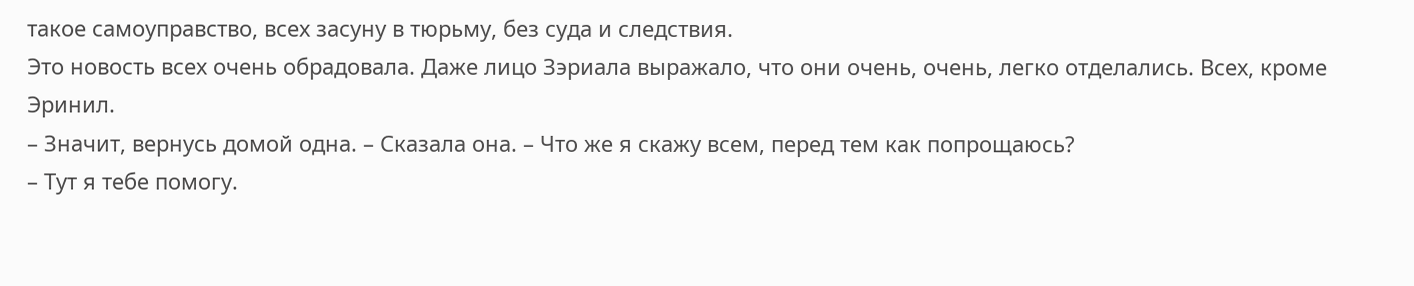такое самоуправство, всех засуну в тюрьму, без суда и следствия.
Это новость всех очень обрадовала. Даже лицо Зэриала выражало, что они очень, очень, легко отделались. Всех, кроме Эринил.
– Значит, вернусь домой одна. – Сказала она. – Что же я скажу всем, перед тем как попрощаюсь?
– Тут я тебе помогу.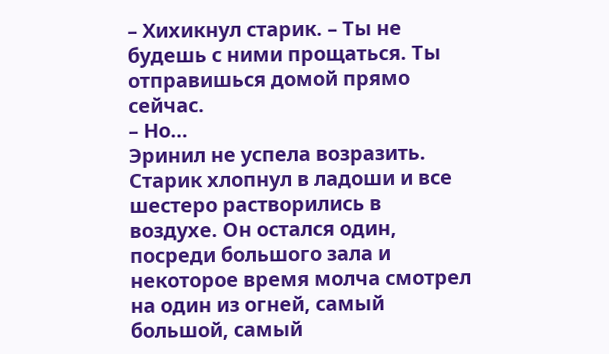– Хихикнул старик. – Ты не будешь с ними прощаться. Ты отправишься домой прямо сейчас.
– Но…
Эринил не успела возразить. Старик хлопнул в ладоши и все шестеро растворились в воздухе. Он остался один, посреди большого зала и некоторое время молча смотрел на один из огней, самый большой, самый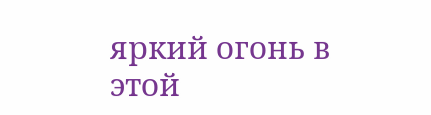яркий огонь в этой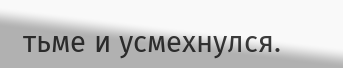тьме и усмехнулся.